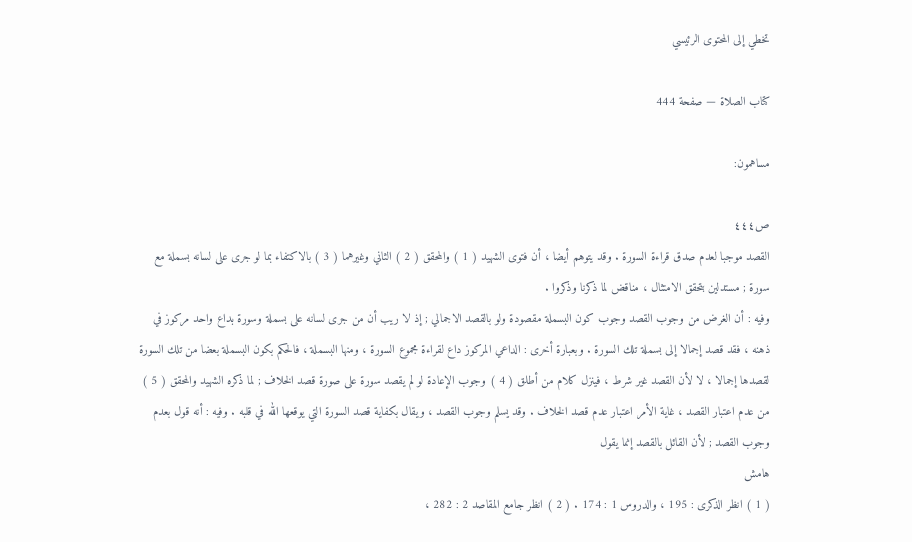تخطي إلى المحتوى الرئيسي

كتاب الصلاة — صفحة 444

مساهمون:

ص٤٤٤
القصد موجبا لعدم صدق قراءة السورة . وقد يتوهم أيضا ، أن فتوى الشهيد ( 1 ) والمحقق ( 2 ) الثاني وغيرهما ( 3 ) بالاكتفاء بما لو جرى على لسانه بسملة مع سورة ; مستدلين بتحقق الامتثال ، مناقض لما ذكرنا وذكروا .
وفيه : أن الغرض من وجوب القصد وجوب كون البسملة مقصودة ولو بالقصد الاجمالي ; إذ لا ريب أن من جرى لسانه على بسملة وسورة بداع واحد مركوز في ذهنه ، فقد قصد إجمالا إلى بسملة تلك السورة . وبعبارة أخرى : الداعي المركوز داع لقراءة مجموع السورة ، ومنها البسملة ، فالحكم بكون البسملة بعضا من تلك السورة لقصدها إجمالا ، لا لأن القصد غير شرط ، فينزل كلام من أطلق ( 4 ) وجوب الإعادة لو لم يقصد سورة على صورة قصد الخلاف ; لما ذكره الشهيد والمحقق ( 5 ) من عدم اعتبار القصد ، غاية الأمر اعتبار عدم قصد الخلاف . وقد يسلم وجوب القصد ، ويقال بكفاية قصد السورة التي يوقعها الله في قلبه . وفيه : أنه قول بعدم وجوب القصد ; لأن القائل بالقصد إنما يقول
هامش
( 1 ) انظر الذكرى : 195 ، والدروس 1 : 174 . ( 2 ) انظر جامع المقاصد 2 : 282 ،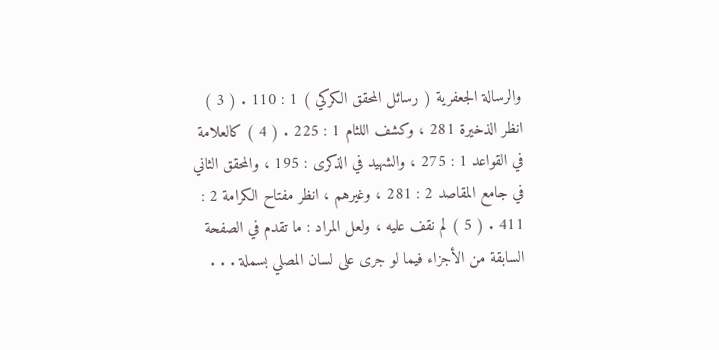والرسالة الجعفرية ( رسائل المحقق الكركي ) 1 : 110 . ( 3 ) انظر الذخيرة 281 ، وكشف اللثام 1 : 225 . ( 4 ) كالعلامة في القواعد 1 : 275 ، والشهيد في الذكرى : 195 ، والمحقق الثاني في جامع المقاصد 2 : 281 ، وغيرهم ، انظر مفتاح الكرامة 2 : 411 . ( 5 ) لم نقف عليه ، ولعل المراد : ما تقدم في الصفحة السابقة من الأجزاء فيما لو جرى على لسان المصلي بسملة . . .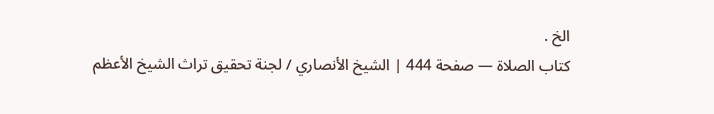الخ .
كتاب الصلاة — صفحة 444 | الشيخ الأنصاري / لجنة تحقيق تراث الشيخ الأعظم